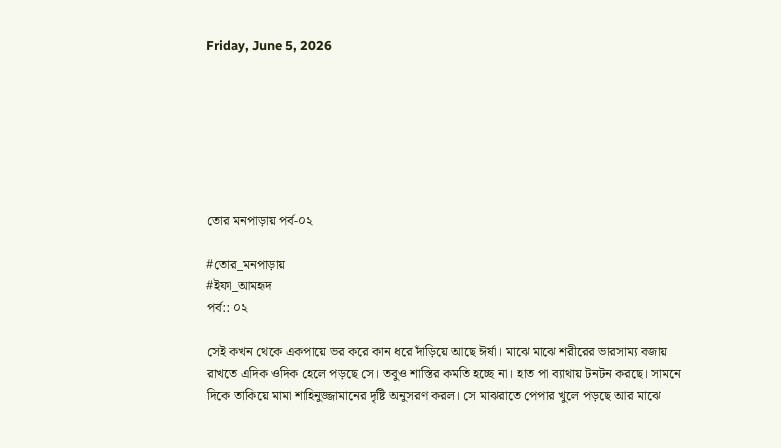Friday, June 5, 2026







তোর মনপাড়ায় পর্ব-০২

#তোর_মনপাড়ায়
#ইফা_আমহৃদ
পর্ব:: ০২

সেই কখন থেকে একপায়ে ভর করে কান ধরে দাঁড়িয়ে আছে ঈর্ষা। মাঝে মাঝে শরীরের ভারসাম্য বজায় রাখতে এদিক ওদিক হেলে পড়ছে সে। তবুও শাস্তির কমতি হচ্ছে না। হাত পা ব্যাথায় টনটন করছে। সামনে দিকে তাকিয়ে মামা শাহিনুজ্জামানের দৃষ্টি অনুসরণ করল। সে মাঝরাতে পেপার খুলে পড়ছে আর মাঝে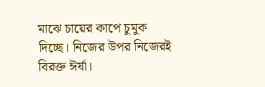মাঝে চায়ের কাপে চুমুক দিচ্ছে। নিজের উপর নিজেরই বিরক্ত ঈর্ষা।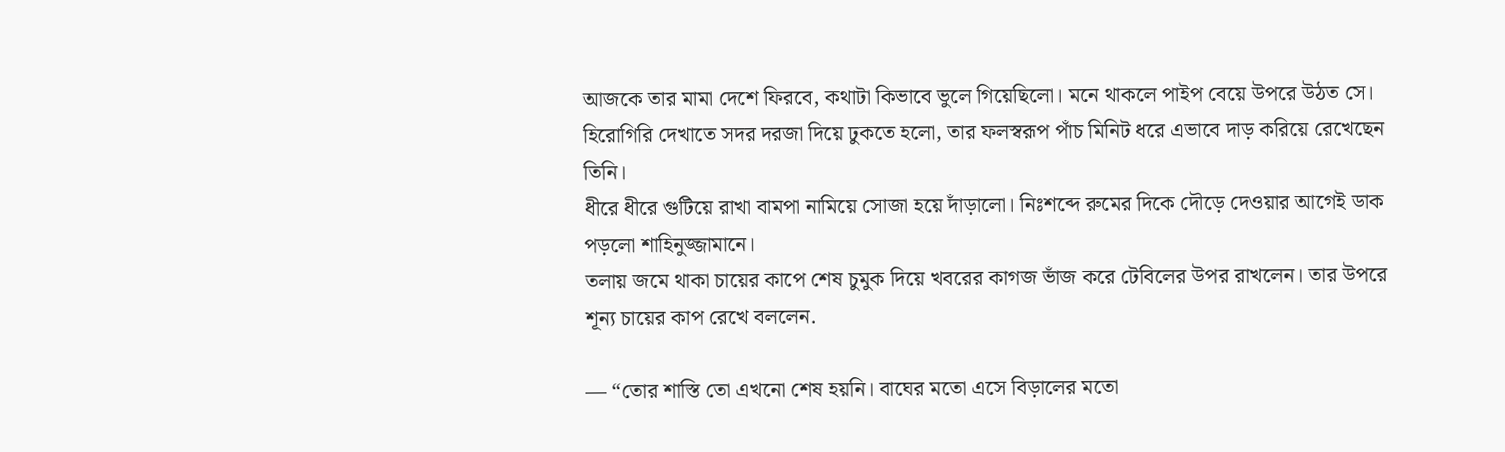আজকে তার মামা দেশে ফিরবে, কথাটা কিভাবে ভুলে গিয়েছিলো। মনে থাকলে পাইপ বেয়ে উপরে উঠত সে। হিরোগিরি দেখাতে সদর দরজা দিয়ে ঢুকতে হলো, তার ফলস্বরূপ পাঁচ মিনিট ধরে এভাবে দাড় করিয়ে রেখেছেন তিনি।
ধীরে ধীরে গুটিয়ে রাখা বামপা নামিয়ে সোজা হয়ে দাঁড়ালো। নিঃশব্দে রুমের দিকে দৌড়ে দেওয়ার আগেই ডাক পড়লো শাহিনুজ্জামানে।
তলায় জমে থাকা চায়ের কাপে শেষ চুমুক দিয়ে খবরের কাগজ ভাঁজ করে টেবিলের উপর রাখলেন। তার উপরে শূন্য চায়ের কাপ রেখে বললেন.

— “তোর শাস্তি তো এখনো শেষ হয়নি। বাঘের মতো এসে বিড়ালের মতো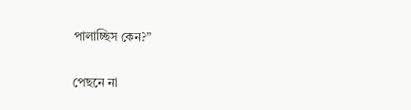পালাচ্ছিস কেন?”

পেছনে না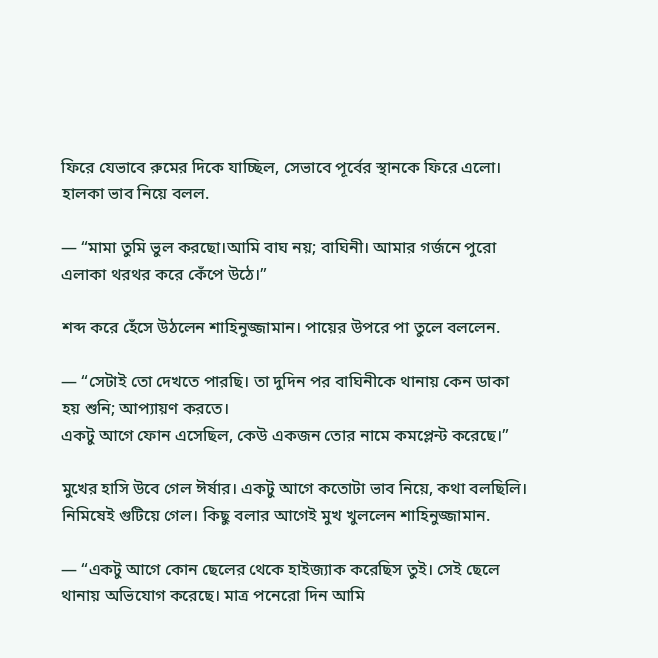ফিরে যেভাবে রুমের দিকে যাচ্ছিল, সেভাবে পূর্বের স্থানকে ফিরে এলো। হালকা ভাব নিয়ে বলল.

— “মামা তুমি ভুল করছো।আমি বাঘ নয়; বাঘিনী। আমার গর্জনে পুরো এলাকা থরথর করে কেঁপে উঠে।”

শব্দ করে হেঁসে উঠলেন শাহিনুজ্জামান। পায়ের উপরে পা তুলে বললেন.

— “সেটাই তো দেখতে পারছি। তা দুদিন পর বাঘিনীকে থানায় কেন ডাকা হয় শুনি; আপ্যায়ণ করতে।
একটু আগে ফোন এসেছিল, কেউ একজন তোর নামে কমপ্লেন্ট করেছে।”

মুখের হাসি উবে গেল ঈর্ষার। একটু আগে কতোটা ভাব নিয়ে, কথা বলছিলি। নিমিষেই গুটিয়ে গেল। কিছু বলার আগেই মুখ খুললেন শাহিনুজ্জামান.

— “একটু আগে কোন ছেলের থেকে হাইজ্যাক করেছিস তুই। সেই ছেলে থানায় অভিযোগ করেছে। মাত্র পনেরো দিন আমি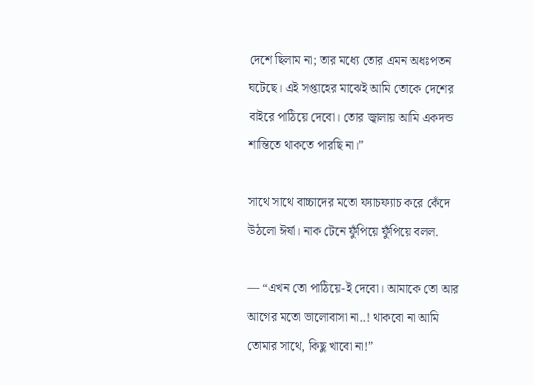দেশে ছিলাম না; তার মধ্যে তোর এমন অধঃপতন ঘটেছে। এই সপ্তাহের মাঝেই আমি তোকে দেশের বাইরে পাঠিয়ে দেবো। তোর জ্বালায় আমি একদন্ড শান্তিতে থাকতে পারছি না।”

সাথে সাথে বাচ্চাদের মতো ফ্যাচফ্যাচ করে কেঁদে উঠলো ঈর্ষা। নাক টেনে ফুঁপিয়ে ফুঁপিয়ে বলল.

— “এখন তো পাঠিয়ে-ই দেবো। আমাকে তো আর আগের মতো ভালোবাসা না..! থাকবো না আমি তোমার সাথে, কিছু খাবো না!”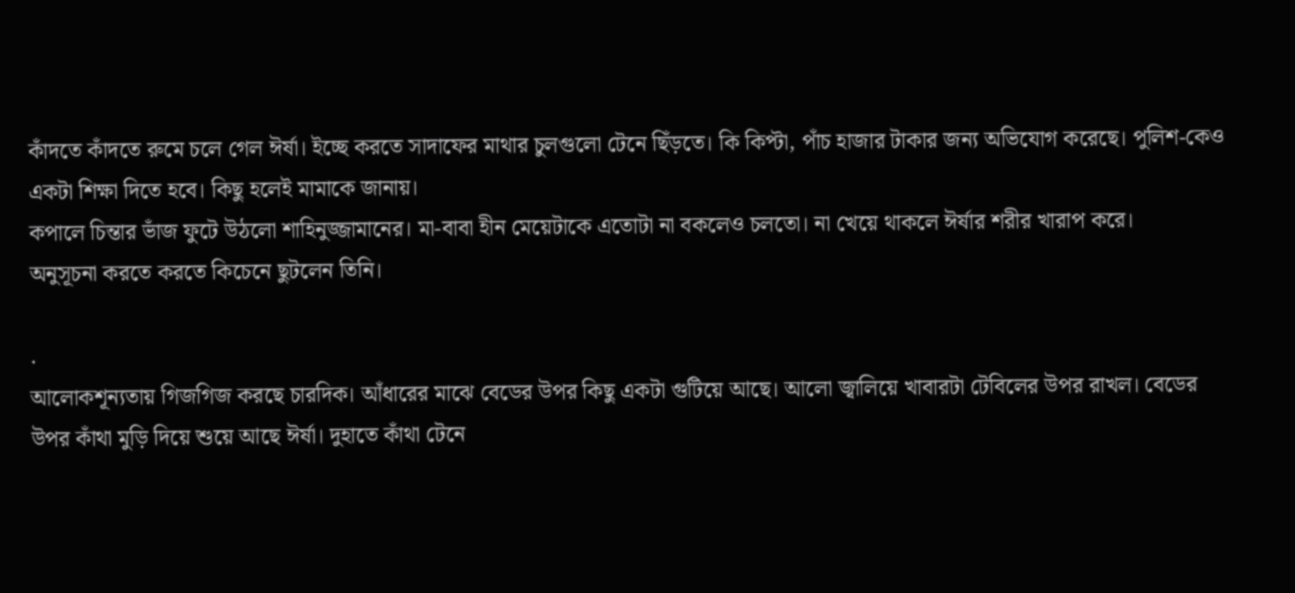কাঁদতে কাঁদতে রুমে চলে গেল ঈর্ষা। ইচ্ছে করতে সাদাফের মাথার চুলগুলো টেনে ছিঁড়তে। কি কিপ্টা, পাঁচ হাজার টাকার জন্য অভিযোগ করেছে। পুলিশ-কেও একটা শিক্ষা দিতে হবে। কিছু হলেই মামাকে জানায়।
কপালে চিন্তার ভাঁজ ফুটে উঠলো শাহিনুজ্জামানের। মা-বাবা হীন মেয়েটাকে এতোটা না বকলেও চলতো। না খেয়ে থাকলে ঈর্ষার শরীর খারাপ করে।
অনুসূচনা করতে করতে কিচেনে ছুটলেন তিনি।

.
আলোকশূন্যতায় গিজগিজ করছে চারদিক। আঁধারের মাঝে বেডের উপর কিছু একটা গুটিয়ে আছে। আলো জ্বালিয়ে খাবারটা টেবিলের উপর রাখল। বেডের উপর কাঁথা মুড়ি দিয়ে শুয়ে আছে ঈর্ষা। দুহাতে কাঁথা টেনে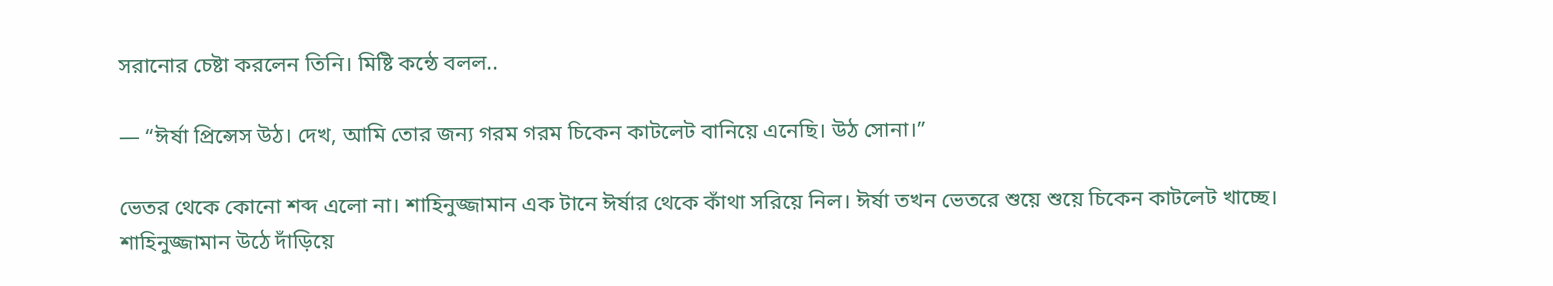সরানোর চেষ্টা করলেন তিনি। মিষ্টি কন্ঠে বলল..

— “ঈর্ষা প্রিন্সেস উঠ। দেখ, আমি তোর জন্য গরম গরম চিকেন কাটলেট বানিয়ে এনেছি। উঠ সোনা।”

ভেতর থেকে কোনো শব্দ এলো না। শাহিনুজ্জামান এক টানে ঈর্ষার থেকে কাঁথা সরিয়ে নিল। ঈর্ষা তখন ভেতরে শুয়ে শুয়ে চিকেন কাটলেট খাচ্ছে। শাহিনুজ্জামান উঠে দাঁড়িয়ে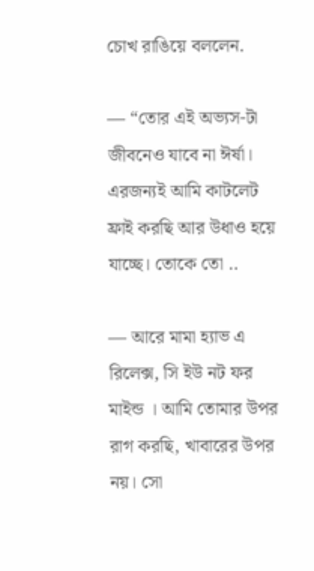চোখ রাঙিয়ে বললেন.

— “তোর এই অভ্যস-টা জীবনেও যাবে না ঈর্ষা। এরজন্যই আমি কাটলেট ফ্রাই করছি আর উধাও হয়ে যাচ্ছে। তোকে তো ..

— আরে মামা হ্যাভ এ রিলেক্স, সি ইউ নট ফর মাইন্ড । আমি তোমার উপর রাগ করছি, খাবারের উপর নয়। সো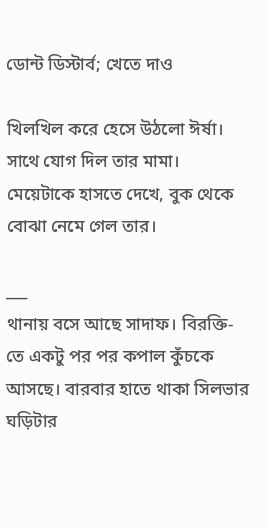ডোন্ট ডিস্টার্ব; খেতে দাও

খিলখিল করে হেসে উঠলো ঈর্ষা। সাথে যোগ দিল তার মামা। মেয়েটাকে হাসতে দেখে, বুক থেকে বোঝা নেমে গেল তার।

___
থানায় বসে আছে সাদাফ। বিরক্তি-তে একটু পর পর কপাল কুঁচকে আসছে। বারবার হাতে থাকা সিলভার ঘড়িটার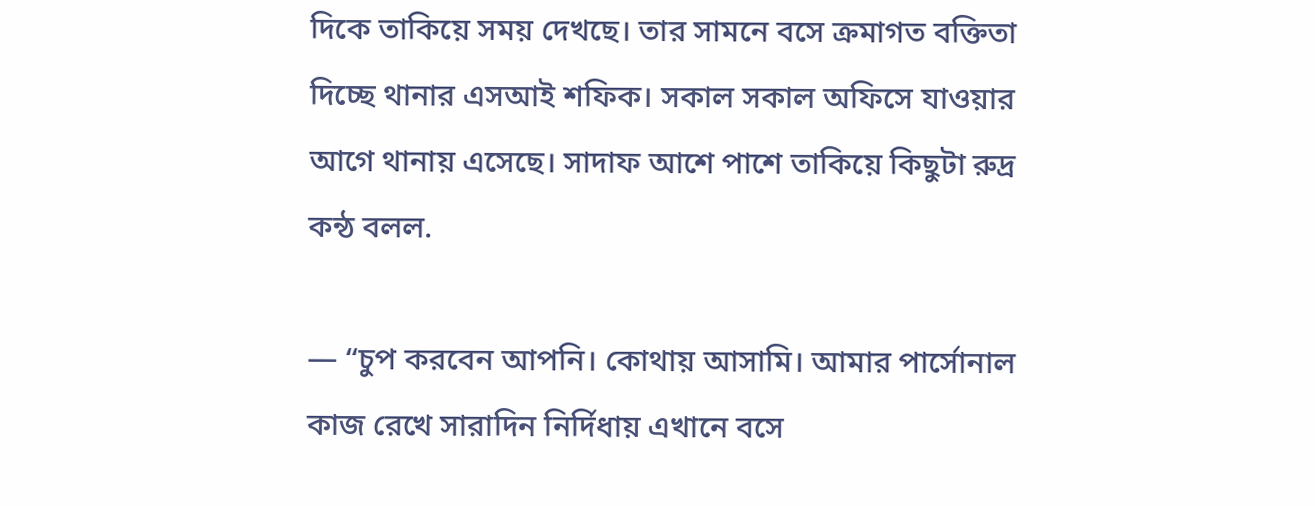দিকে তাকিয়ে সময় দেখছে। তার সামনে বসে ক্রমাগত বক্তিতা দিচ্ছে থানার এসআই শফিক। সকাল সকাল অফিসে যাওয়ার আগে থানায় এসেছে। সাদাফ আশে পাশে তাকিয়ে কিছুটা রুদ্র কন্ঠ বলল.

— “চুপ করবেন আপনি। কোথায় আসামি। আমার পার্সোনাল কাজ রেখে সারাদিন নির্দিধায় এখানে বসে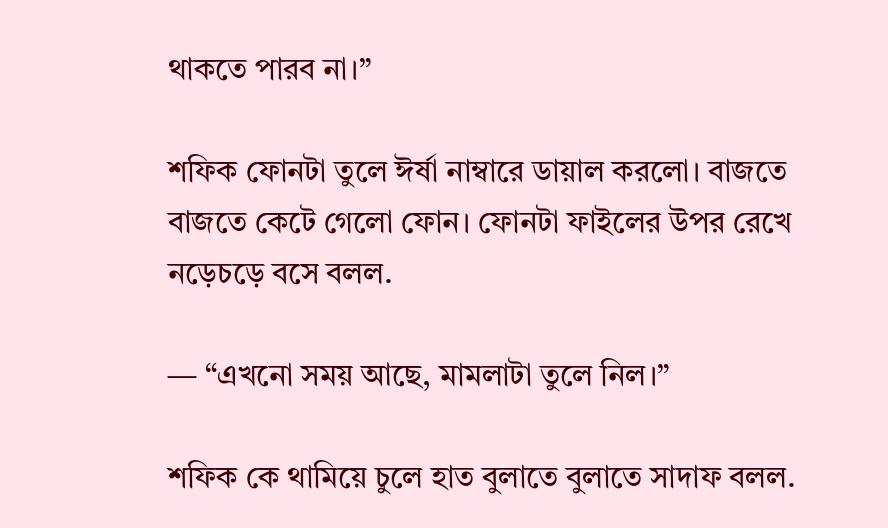থাকতে পারব না।”

শফিক ফোনটা তুলে ঈর্ষা নাম্বারে ডায়াল করলো। বাজতে বাজতে কেটে গেলো ফোন। ফোনটা ফাইলের উপর রেখে নড়েচড়ে বসে বলল.

— “এখনো সময় আছে, মামলাটা তুলে নিল।”

শফিক কে থামিয়ে চুলে হাত বুলাতে বুলাতে সাদাফ বলল.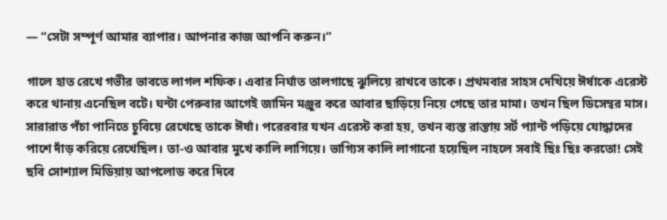— “সেটা সম্পূর্ণ আমার ব্যাপার। আপনার কাজ আপনি করুন।”

গালে হাত রেখে গভীর ভাবতে লাগল শফিক। এবার নির্ঘাত তালগাছে ঝুলিয়ে রাখবে তাকে। প্রথমবার সাহস দেখিয়ে ঈর্ষাকে এরেস্ট করে থানায় এনেছিল বটে। ঘন্টা পেরুবার আগেই জামিন মঞ্জুর করে আবার ছাড়িয়ে নিয়ে গেছে তার মামা। তখন ছিল ডিসেম্বর মাস। সারারাত পঁচা পানিতে চুবিয়ে রেখেছে তাকে ঈর্ষা। পরেরবার যখন এরেস্ট করা হয়, তখন ব্যস্ত রাস্তায় সর্ট প্যান্ট পড়িয়ে যোদ্ধাদের পাশে দাঁড় করিয়ে রেখেছিল। তা-ও আবার মুখে কালি লাগিয়ে। ভাগ্যিস কালি লাগানো হয়েছিল নাহলে সবাই ছিঃ ছিঃ করতো! সেই ছবি সোশ্যাল মিডিয়ায় আপলোড করে দিবে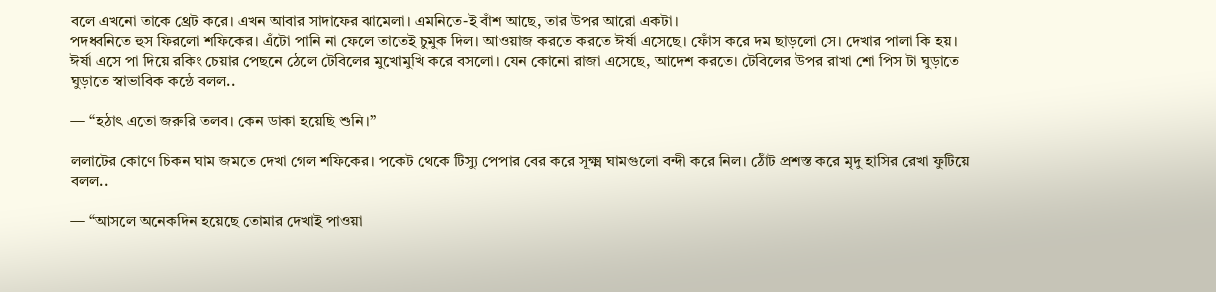বলে এখনো তাকে থ্রেট করে। এখন আবার সাদাফের ঝামেলা। এমনিতে-ই বাঁশ আছে, তার উপর আরো একটা।
পদধ্বনিতে হুস ফিরলো শফিকের। এঁটো পানি না ফেলে তাতেই চুমুক দিল। আওয়াজ করতে করতে ঈর্ষা এসেছে। ফোঁস করে দম ছাড়লো সে। দেখার পালা কি হয়।
ঈর্ষা এসে পা দিয়ে রকিং চেয়ার পেছনে ঠেলে টেবিলের মুখোমুখি করে বসলো। যেন কোনো রাজা এসেছে, আদেশ করতে। টেবিলের উপর রাখা শো পিস টা ঘুড়াতে ঘুড়াতে স্বাভাবিক কন্ঠে বলল..

— “হঠাৎ এতো জরুরি তলব। কেন ডাকা হয়েছি শুনি।”

ললাটের কোণে চিকন ঘাম জমতে দেখা গেল শফিকের। পকেট থেকে টিস্যু পেপার বের করে সূক্ষ্ম ঘামগুলো বন্দী করে নিল। ঠোঁট প্রশস্ত করে মৃদু হাসির রেখা ফুটিয়ে বলল..

— “আসলে অনেকদিন হয়েছে তোমার দেখাই পাওয়া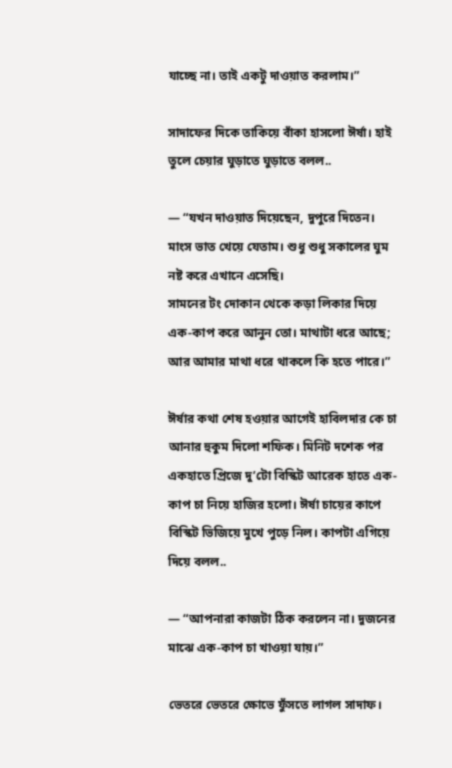যাচ্ছে না। তাই একটু দাওয়াত করলাম।”

সাদাফের দিকে তাকিয়ে বাঁকা হাসলো ঈর্ষা। হাই তুলে চেয়ার ঘুড়াতে ঘুড়াতে বলল..

— “যখন দাওয়াত দিয়েছেন, দুপুরে দিতেন। মাংস ভাত খেয়ে যেতাম। শুধু শুধু সকালের ঘুম নষ্ট করে এখানে এসেছি।
সামনের টং দোকান থেকে কড়া লিকার দিয়ে এক-কাপ করে আনুন তো। মাথাটা ধরে আছে; আর আমার মাথা ধরে থাকলে কি হতে পারে।”

ঈর্ষার কথা শেষ হওয়ার আগেই হাবিলদার কে চা আনার হুকুম দিলো শফিক। মিনিট দশেক পর একহাতে প্রিজে দু’টো বিস্কিট আরেক হাতে এক-কাপ চা নিয়ে হাজির হলো। ঈর্ষা চায়ের কাপে বিস্কিট ভিজিয়ে মুখে পুড়ে নিল। কাপটা এগিয়ে দিয়ে বলল..

— “আপনারা কাজটা ঠিক করলেন না। দুজনের মাঝে এক-কাপ চা খাওয়া যায়।”

ভেতরে ভেতরে ক্ষোভে ফুঁসতে লাগল সাদাফ।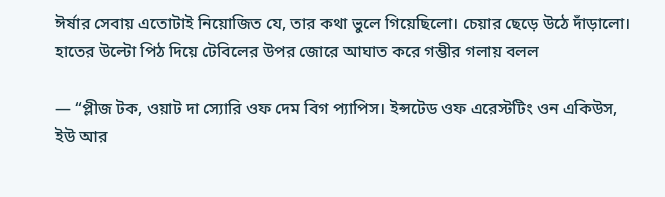ঈর্ষার সেবায় এতোটাই নিয়োজিত যে, তার কথা ভুলে গিয়েছিলো। চেয়ার ছেড়ে উঠে দাঁড়ালো। হাতের উল্টো পিঠ দিয়ে টেবিলের উপর জোরে আঘাত করে গম্ভীর গলায় বলল

— “প্লীজ টক, ওয়াট দা স্যোরি ওফ দেম বিগ প্যাপিস। ইন্সটেড ওফ এরেস্টটিং ওন একিউস, ইউ আর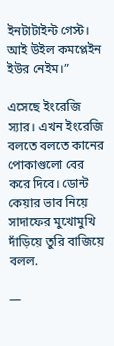ইনটাটাইন্ট গেস্ট। আই উইল কমপ্লেইন ইউর নেইম।”

এসেছে ইংরেজি স্যার। এখন ইংরেজি বলতে বলতে কানের পোকাগুলো বের করে দিবে। ডোন্ট কেয়ার ভাব নিয়ে সাদাফের মুখোমুখি দাঁড়িয়ে তুরি বাজিয়ে বলল.

—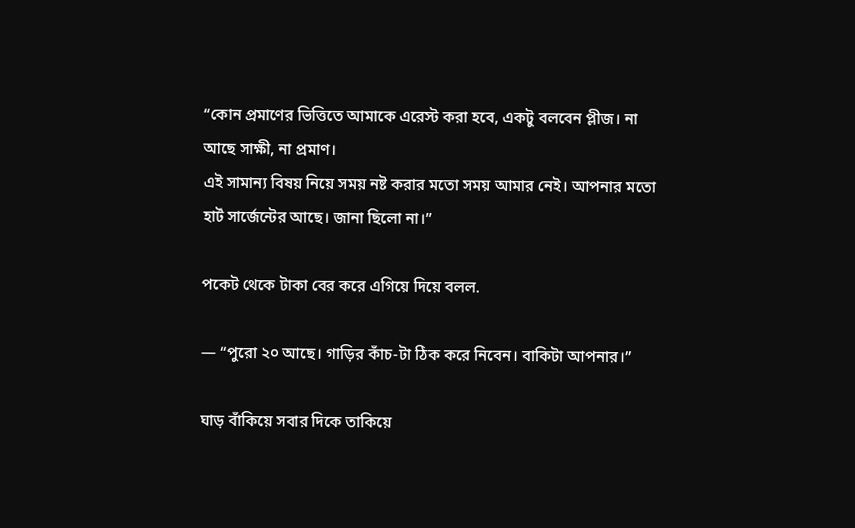“কোন প্রমাণের ভিত্তিতে আমাকে এরেস্ট করা হবে, একটু বলবেন প্লীজ। না আছে সাক্ষী, না প্রমাণ।
এই সামান্য বিষয় নিয়ে সময় নষ্ট করার মতো সময় আমার নেই। আপনার মতো হার্ট সার্জেন্টের আছে। জানা ছিলো না।”

পকেট থেকে টাকা বের করে এগিয়ে দিয়ে বলল.

— “পুরো ২০ আছে। গাড়ির কাঁচ-টা ঠিক করে নিবেন। বাকিটা আপনার।”

ঘাড় বাঁকিয়ে সবার দিকে তাকিয়ে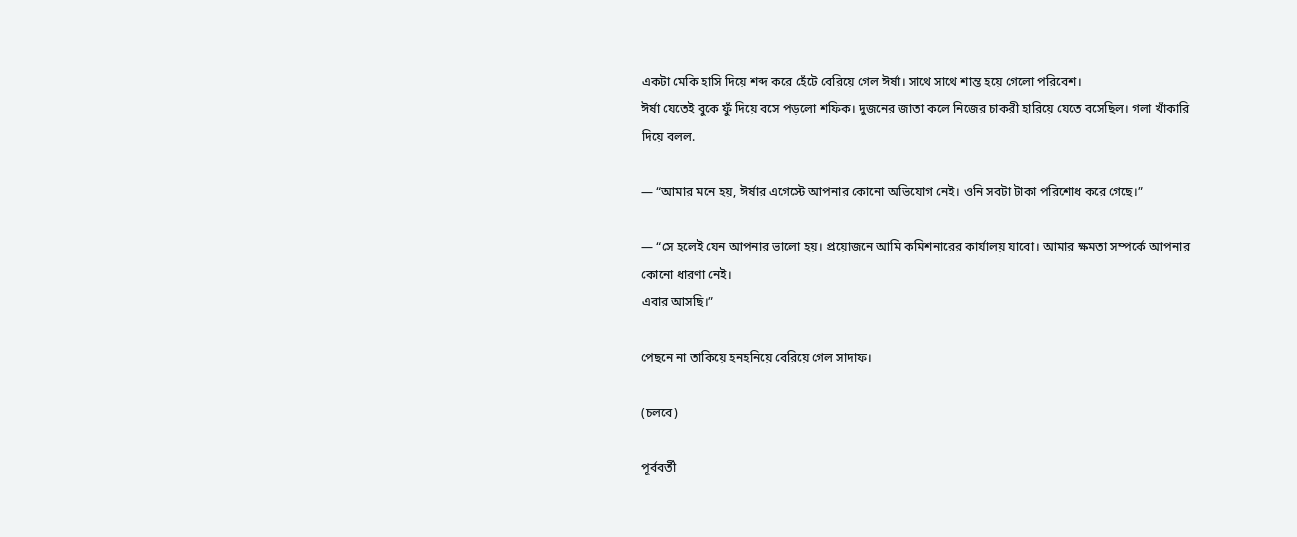একটা মেকি হাসি দিয়ে শব্দ করে হেঁটে বেরিয়ে গেল ঈর্ষা। সাথে সাথে শান্ত হয়ে গেলো পরিবেশ।
ঈর্ষা যেতেই বুকে ফুঁ দিয়ে বসে পড়লো শফিক। দুজনের জাতা কলে নিজের চাকরী হারিয়ে যেতে বসেছিল। গলা খাঁকারি দিয়ে বলল.

— “আমার মনে হয়, ঈর্ষার এগেস্টে আপনার কোনো অভিযোগ নেই। ওনি সবটা টাকা পরিশোধ করে গেছে।”

— “সে হলেই যেন আপনার ভালো হয়। প্রয়োজনে আমি কমিশনারের কার্যালয় যাবো। আমার ক্ষমতা সম্পর্কে আপনার কোনো ধারণা নেই।
এবার আসছি।”

পেছনে না তাকিয়ে হনহনিয়ে বেরিয়ে গেল সাদাফ।

(চলবে)

পূর্ববর্তী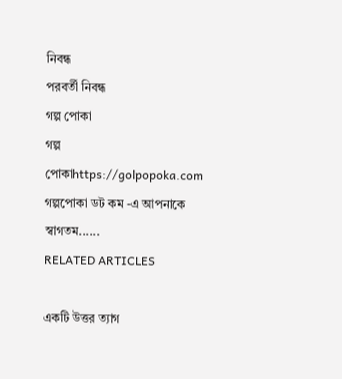নিবন্ধ
পরবর্তী নিবন্ধ
গল্প পোকা
গল্প পোকাhttps://golpopoka.com
গল্পপোকা ডট কম -এ আপনাকে স্বাগতম......
RELATED ARTICLES

একটি উত্তর ত্যাগ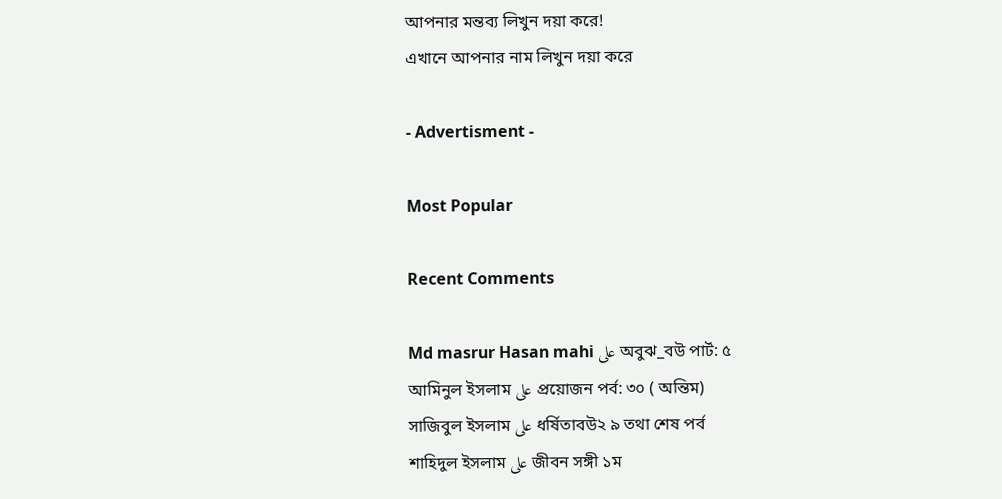আপনার মন্তব্য লিখুন দয়া করে!
এখানে আপনার নাম লিখুন দয়া করে

- Advertisment -

Most Popular

Recent Comments

Md masrur Hasan mahi على অবুঝ_বউ পার্ট: ৫
আমিনুল ইসলাম على প্রয়োজন পর্ব: ৩০ ( অন্তিম)
সাজিবুল ইসলাম على ধর্ষিতাবউ২ ৯ তথা শেষ পর্ব
শাহিদুল ইসলাম على জীবন সঙ্গী ১ম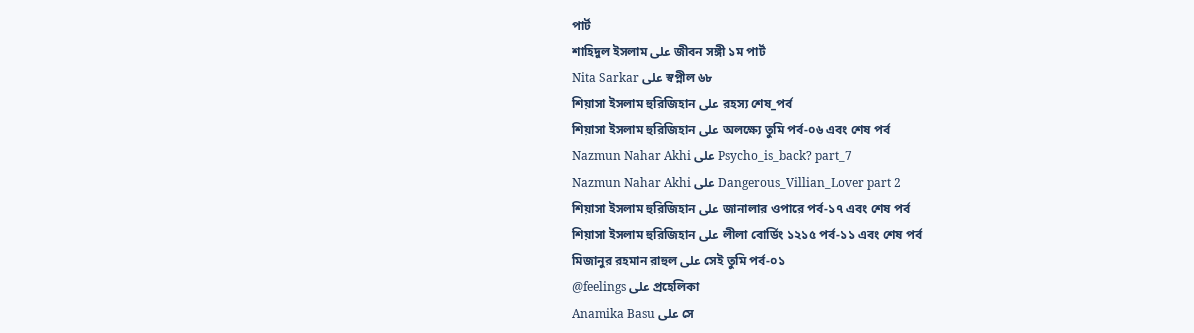পার্ট
শাহিদুল ইসলাম على জীবন সঙ্গী ১ম পার্ট
Nita Sarkar على স্বপ্নীল ৬৮
শিয়াসা ইসলাম হুরিজিহান على রহস্য শেষ_পর্ব
শিয়াসা ইসলাম হুরিজিহান على অলক্ষ্যে তুমি পর্ব-০৬ এবং শেষ পর্ব
Nazmun Nahar Akhi على Psycho_is_back? part_7
Nazmun Nahar Akhi على Dangerous_Villian_Lover part 2
শিয়াসা ইসলাম হুরিজিহান على জানালার ওপারে পর্ব-১৭ এবং শেষ পর্ব
শিয়াসা ইসলাম হুরিজিহান على লীলা বোর্ডিং ১২১৫ পর্ব-১১ এবং শেষ পর্ব
মিজানুর রহমান রাহুল على সেই তুমি পর্ব-০১
@feelings على প্রহেলিকা
Anamika Basu على সে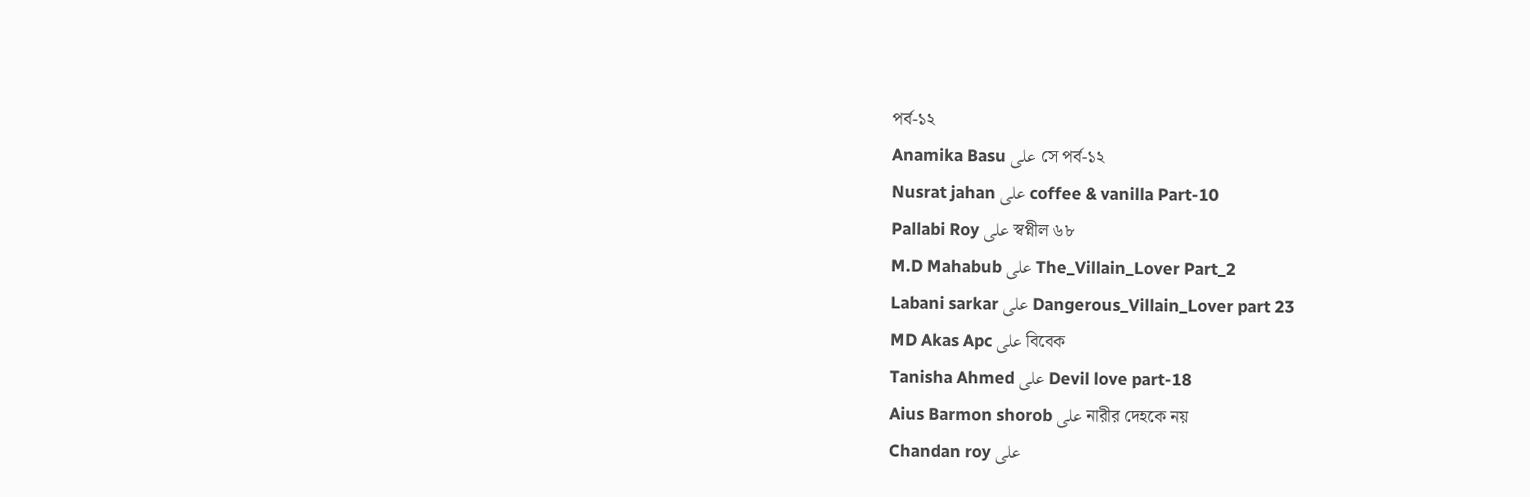পর্ব-১২
Anamika Basu على সে পর্ব-১২
Nusrat jahan على coffee & vanilla Part-10
Pallabi Roy على স্বপ্নীল ৬৮
M.D Mahabub على The_Villain_Lover Part_2
Labani sarkar على Dangerous_Villain_Lover part 23
MD Akas Apc على বিবেক
Tanisha Ahmed على Devil love part-18
Aius Barmon shorob على নারীর দেহকে নয়
Chandan roy على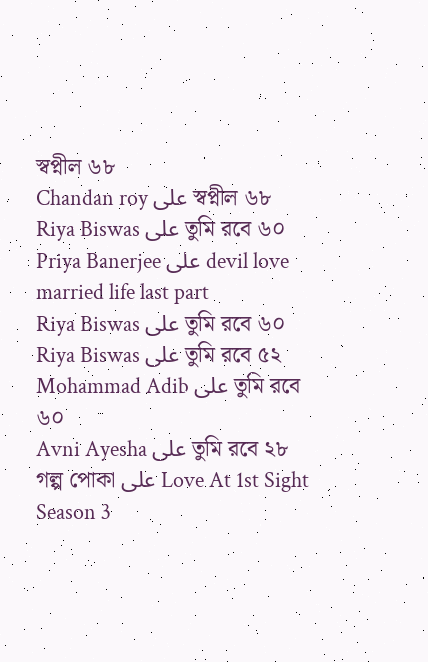স্বপ্নীল ৬৮
Chandan roy على স্বপ্নীল ৬৮
Riya Biswas على তুমি রবে ৬০
Priya Banerjee على devil love married life last part
Riya Biswas على তুমি রবে ৬০
Riya Biswas على তুমি রবে ৫২
Mohammad Adib على তুমি রবে ৬০
Avni Ayesha على তুমি রবে ২৮
গল্প পোকা على Love At 1st Sight Season 3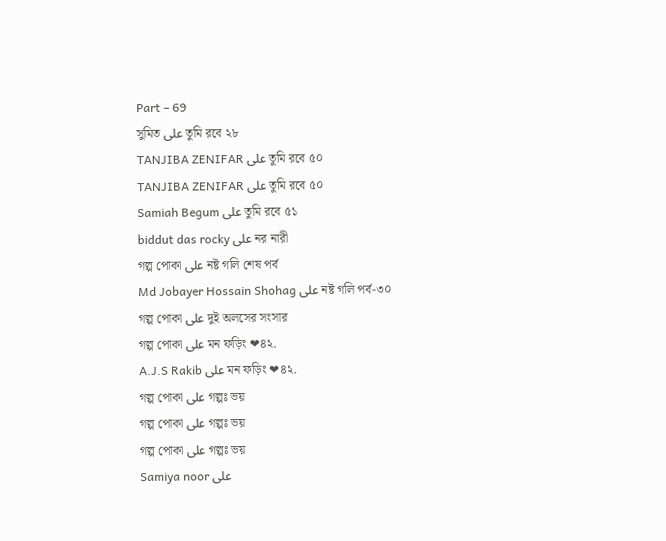Part – 69
সুমিত على তুমি রবে ২৮
TANJIBA ZENIFAR على তুমি রবে ৫০
TANJIBA ZENIFAR على তুমি রবে ৫০
Samiah Begum على তুমি রবে ৫১
biddut das rocky على নর নারী
গল্প পোকা على নষ্ট গলি শেষ পর্ব
Md Jobayer Hossain Shohag على নষ্ট গলি পর্ব-৩০
গল্প পোকা على দুই অলসের সংসার
গল্প পোকা على মন ফড়িং ❤৪২.
A.J.S Rakib على মন ফড়িং ❤৪২.
গল্প পোকা على গল্পঃ ভয়
গল্প পোকা على গল্পঃ ভয়
গল্প পোকা على গল্পঃ ভয়
Samiya noor على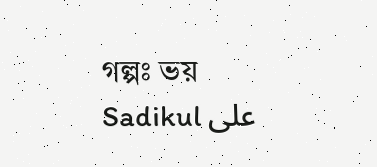গল্পঃ ভয়
Sadikul على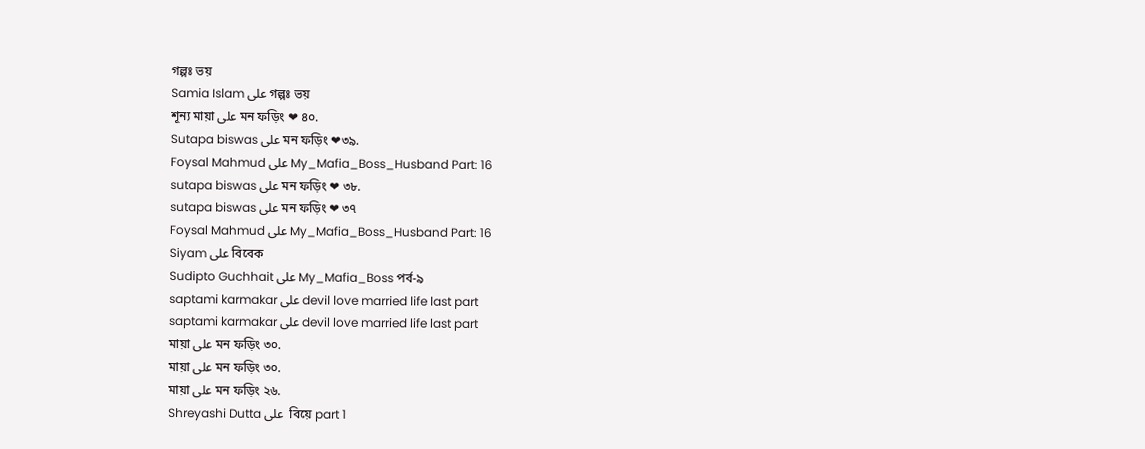গল্পঃ ভয়
Samia Islam على গল্পঃ ভয়
শূন্য মায়া على মন ফড়িং ❤ ৪০.
Sutapa biswas على মন ফড়িং ❤৩৯.
Foysal Mahmud على My_Mafia_Boss_Husband Part: 16
sutapa biswas على মন ফড়িং ❤ ৩৮.
sutapa biswas على মন ফড়িং ❤ ৩৭
Foysal Mahmud على My_Mafia_Boss_Husband Part: 16
Siyam على বিবেক
Sudipto Guchhait على My_Mafia_Boss পর্ব-৯
saptami karmakar على devil love married life last part
saptami karmakar على devil love married life last part
মায়া على মন ফড়িং ৩০.
মায়া على মন ফড়িং ৩০.
মায়া على মন ফড়িং ২৬.
Shreyashi Dutta على  বিয়ে part 1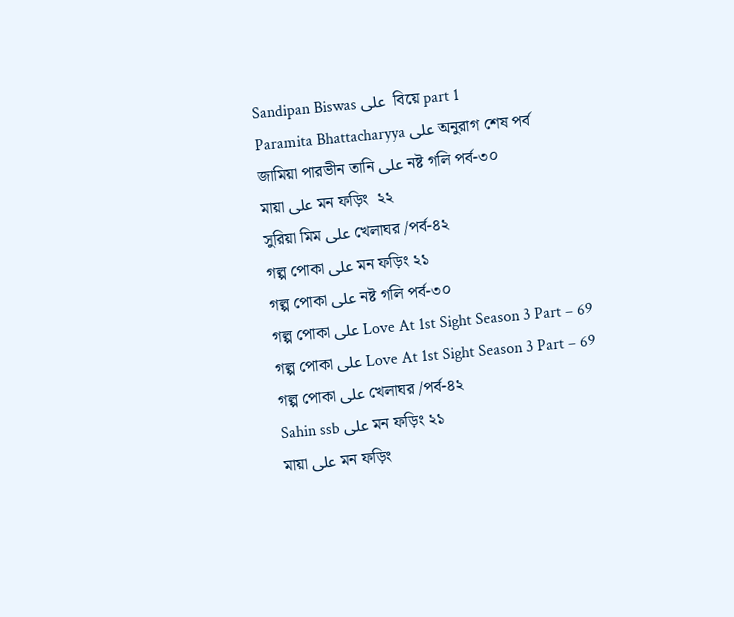Sandipan Biswas على  বিয়ে part 1
Paramita Bhattacharyya على অনুরাগ শেষ পর্ব
জামিয়া পারভীন তানি على নষ্ট গলি পর্ব-৩০
মায়া على মন ফড়িং  ২২
সুরিয়া মিম على খেলাঘর /পর্ব-৪২
গল্প পোকা على মন ফড়িং ২১
গল্প পোকা على নষ্ট গলি পর্ব-৩০
গল্প পোকা على Love At 1st Sight Season 3 Part – 69
গল্প পোকা على Love At 1st Sight Season 3 Part – 69
গল্প পোকা على খেলাঘর /পর্ব-৪২
Sahin ssb على মন ফড়িং ২১
মায়া على মন ফড়িং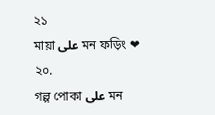২১
মায়া على মন ফড়িং ❤ ২০.
গল্প পোকা على মন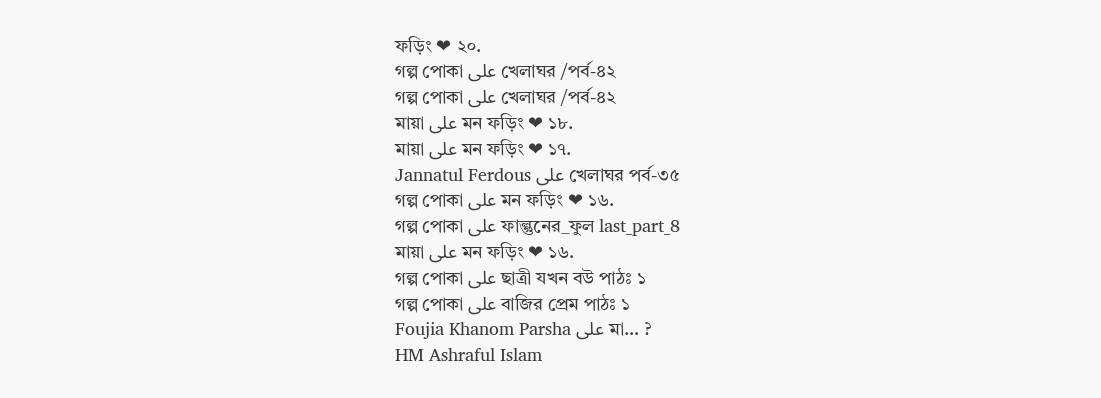ফড়িং ❤ ২০.
গল্প পোকা على খেলাঘর /পর্ব-৪২
গল্প পোকা على খেলাঘর /পর্ব-৪২
মায়া على মন ফড়িং ❤ ১৮.
মায়া على মন ফড়িং ❤ ১৭.
Jannatul Ferdous على খেলাঘর পর্ব-৩৫
গল্প পোকা على মন ফড়িং ❤ ১৬.
গল্প পোকা على ফাল্গুনের_ফুল last_part_8
মায়া على মন ফড়িং ❤ ১৬.
গল্প পোকা على ছাত্রী যখন বউ পাঠঃ ১
গল্প পোকা على বাজির প্রেম পাঠঃ ১
Foujia Khanom Parsha على মা… ?
HM Ashraful Islam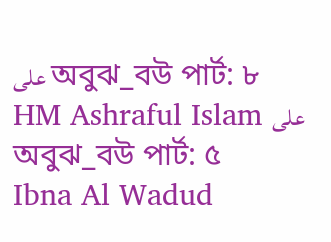على অবুঝ_বউ পার্ট: ৮
HM Ashraful Islam على অবুঝ_বউ পার্ট: ৫
Ibna Al Wadud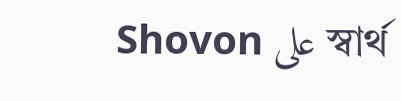Shovon على স্বার্থ